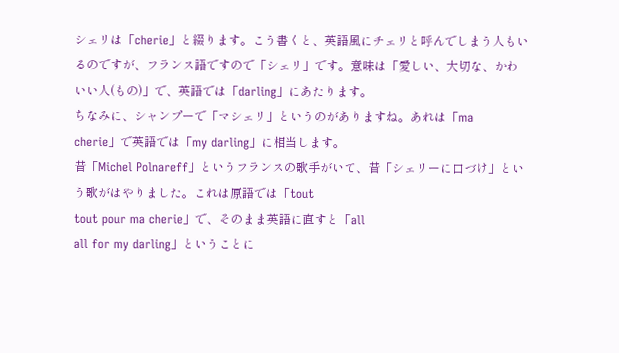シェリは「cherie」と綴ります。こう書くと、英語風にチェリと呼んでしまう人もいるのですが、フランス語ですので「シェリ」です。意味は「愛しい、大切な、かわいい人(もの)」で、英語では「darling」にあたります。
ちなみに、シャンプーで「マシェリ」というのがありますね。あれは「ma
cherie」で英語では「my darling」に相当します。
昔「Michel Polnareff」というフランスの歌手がいて、昔「シェリーに口づけ」という歌がはやりました。これは原語では「tout
tout pour ma cherie」で、そのまま英語に直すと「all
all for my darling」ということに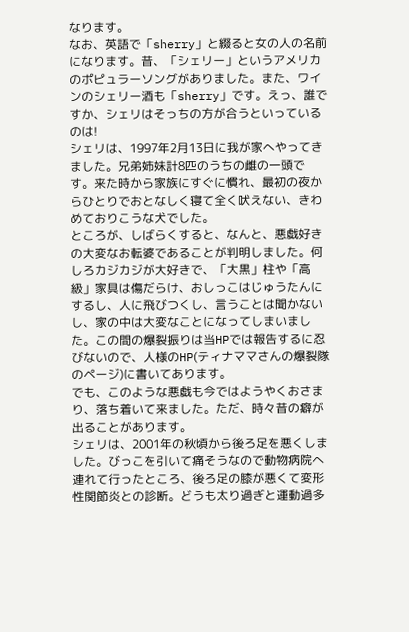なります。
なお、英語で「sherry」と綴ると女の人の名前になります。昔、「シェリー」というアメリカのポピュラーソングがありました。また、ワインのシェリー酒も「sherry」です。えっ、誰ですか、シェリはそっちの方が合うといっているのは!
シェリは、1997年2月13日に我が家へやってきました。兄弟姉妹計8匹のうちの雌の一頭です。来た時から家族にすぐに慣れ、最初の夜からひとりでおとなしく寝て全く吠えない、きわめておりこうな犬でした。
ところが、しばらくすると、なんと、悪戯好きの大変なお転婆であることが判明しました。何しろカジカジが大好きで、「大黒」柱や「高級」家具は傷だらけ、おしっこはじゅうたんにするし、人に飛びつくし、言うことは聞かないし、家の中は大変なことになってしまいました。この間の爆裂振りは当HPでは報告するに忍びないので、人様のHP(ティナママさんの爆裂隊のページ)に書いてあります。
でも、このような悪戯も今ではようやくおさまり、落ち着いて来ました。ただ、時々昔の癖が出ることがあります。
シェリは、2001年の秋頃から後ろ足を悪くしました。びっこを引いて痛そうなので動物病院へ連れて行ったところ、後ろ足の膝が悪くて変形性関節炎との診断。どうも太り過ぎと運動過多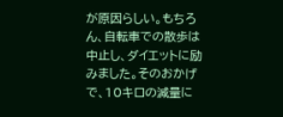が原因らしい。もちろん、自転車での散歩は中止し、ダイエットに励みました。そのおかげで、10キロの減量に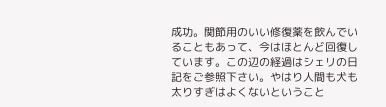成功。関節用のいい修復薬を飲んでいることもあって、今はほとんど回復しています。この辺の経過はシェリの日記をご参照下さい。やはり人間も犬も太りすぎはよくないということ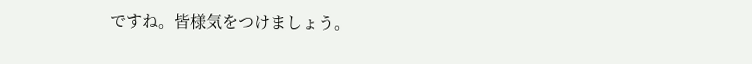ですね。皆様気をつけましょう。